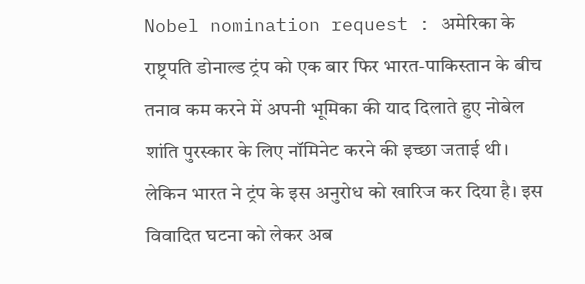Nobel nomination request : अमेरिका के राष्ट्रपति डोनाल्ड ट्रंप को एक बार फिर भारत-पाकिस्तान के बीच तनाव कम करने में अपनी भूमिका की याद दिलाते हुए नोबेल शांति पुरस्कार के लिए नॉमिनेट करने की इच्छा जताई थी। लेकिन भारत ने ट्रंप के इस अनुरोध को खारिज कर दिया है। इस विवादित घटना को लेकर अब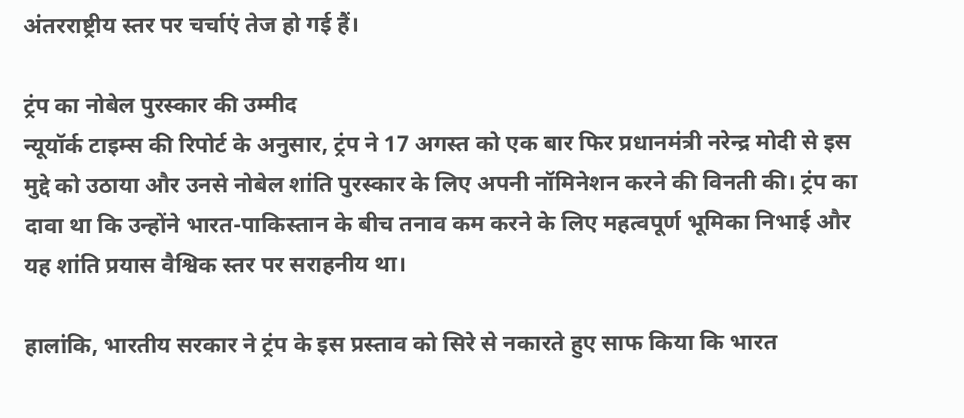अंतरराष्ट्रीय स्तर पर चर्चाएं तेज हो गई हैं।

ट्रंप का नोबेल पुरस्कार की उम्मीद
न्यूयॉर्क टाइम्स की रिपोर्ट के अनुसार, ट्रंप ने 17 अगस्त को एक बार फिर प्रधानमंत्री नरेन्द्र मोदी से इस मुद्दे को उठाया और उनसे नोबेल शांति पुरस्कार के लिए अपनी नॉमिनेशन करने की विनती की। ट्रंप का दावा था कि उन्होंने भारत-पाकिस्तान के बीच तनाव कम करने के लिए महत्वपूर्ण भूमिका निभाई और यह शांति प्रयास वैश्विक स्तर पर सराहनीय था।

हालांकि, भारतीय सरकार ने ट्रंप के इस प्रस्ताव को सिरे से नकारते हुए साफ किया कि भारत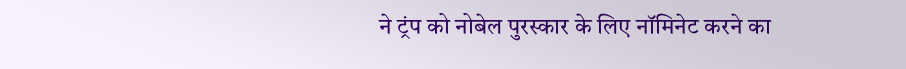ने ट्रंप को नोबेल पुरस्कार के लिए नॉमिनेट करने का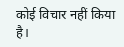कोई विचार नहीं किया है।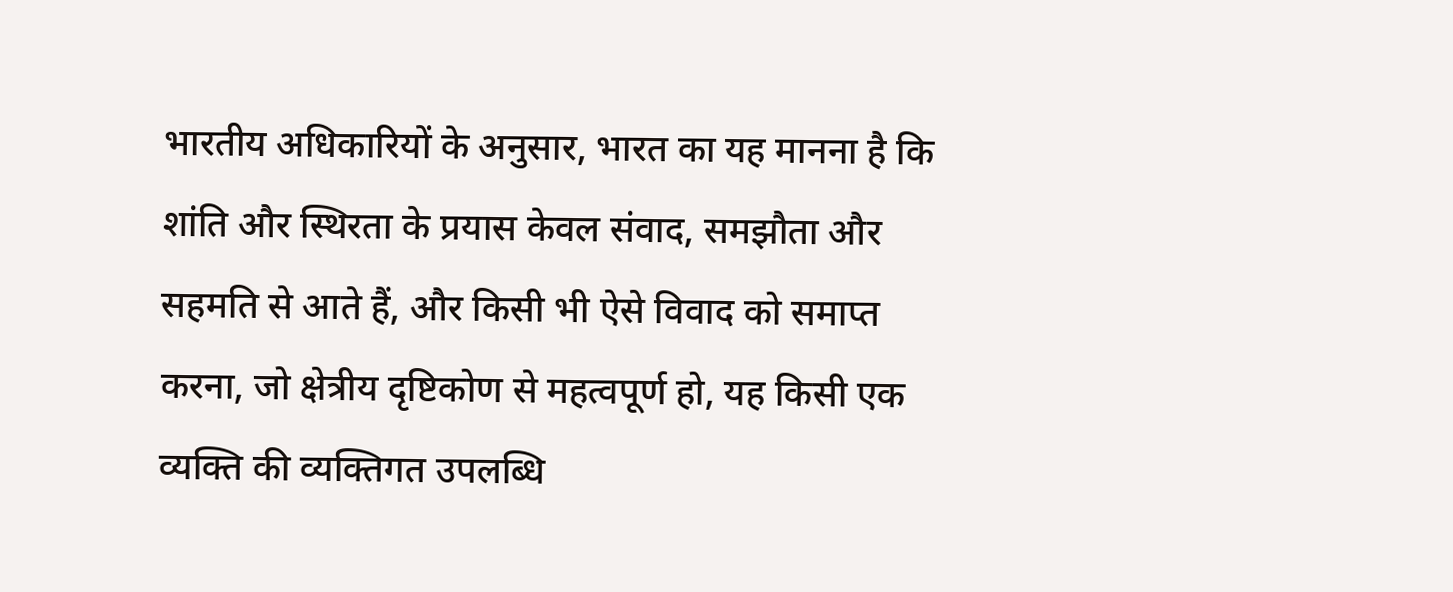भारतीय अधिकारियों के अनुसार, भारत का यह मानना है कि शांति और स्थिरता के प्रयास केवल संवाद, समझौता और सहमति से आते हैं, और किसी भी ऐसे विवाद को समाप्त करना, जो क्षेत्रीय दृष्टिकोण से महत्वपूर्ण हो, यह किसी एक व्यक्ति की व्यक्तिगत उपलब्धि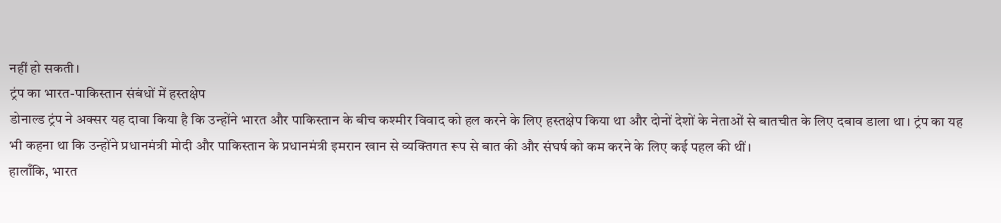नहीं हो सकती।
ट्रंप का भारत-पाकिस्तान संबंधों में हस्तक्षेप
डोनाल्ड ट्रंप ने अक्सर यह दावा किया है कि उन्होंने भारत और पाकिस्तान के बीच कश्मीर विवाद को हल करने के लिए हस्तक्षेप किया था और दोनों देशों के नेताओं से बातचीत के लिए दबाव डाला था। ट्रंप का यह भी कहना था कि उन्होंने प्रधानमंत्री मोदी और पाकिस्तान के प्रधानमंत्री इमरान खान से व्यक्तिगत रूप से बात की और संघर्ष को कम करने के लिए कई पहल की थीं।
हालाँकि, भारत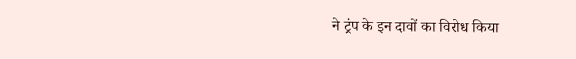ने ट्रंप के इन दावों का विरोध किया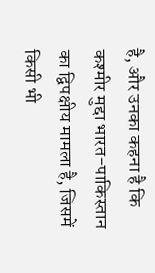है, और उनका कहना है कि कश्मीर मुद्दा भारत-पाकिस्तान का द्विपक्षीय मामला है, जिसमें किसी भी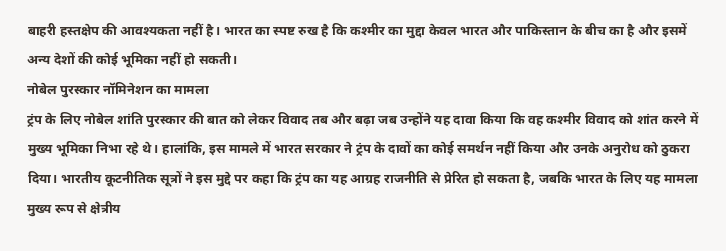बाहरी हस्तक्षेप की आवश्यकता नहीं है। भारत का स्पष्ट रुख है कि कश्मीर का मुद्दा केवल भारत और पाकिस्तान के बीच का है और इसमें अन्य देशों की कोई भूमिका नहीं हो सकती।
नोबेल पुरस्कार नॉमिनेशन का मामला
ट्रंप के लिए नोबेल शांति पुरस्कार की बात को लेकर विवाद तब और बढ़ा जब उन्होंने यह दावा किया कि वह कश्मीर विवाद को शांत करने में मुख्य भूमिका निभा रहे थे। हालांकि, इस मामले में भारत सरकार ने ट्रंप के दावों का कोई समर्थन नहीं किया और उनके अनुरोध को ठुकरा दिया। भारतीय कूटनीतिक सूत्रों ने इस मुद्दे पर कहा कि ट्रंप का यह आग्रह राजनीति से प्रेरित हो सकता है, जबकि भारत के लिए यह मामला मुख्य रूप से क्षेत्रीय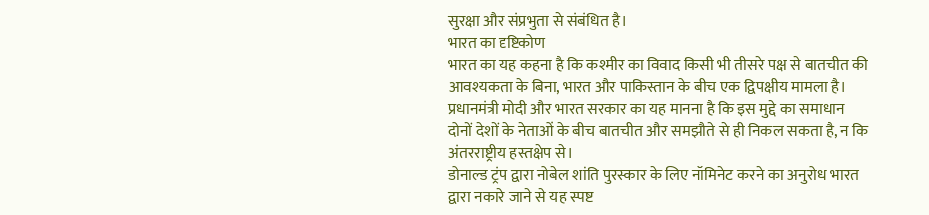सुरक्षा और संप्रभुता से संबंधित है।
भारत का दृष्टिकोण
भारत का यह कहना है कि कश्मीर का विवाद किसी भी तीसरे पक्ष से बातचीत की आवश्यकता के बिना, भारत और पाकिस्तान के बीच एक द्विपक्षीय मामला है। प्रधानमंत्री मोदी और भारत सरकार का यह मानना है कि इस मुद्दे का समाधान दोनों देशों के नेताओं के बीच बातचीत और समझौते से ही निकल सकता है, न कि अंतरराष्ट्रीय हस्तक्षेप से।
डोनाल्ड ट्रंप द्वारा नोबेल शांति पुरस्कार के लिए नॉमिनेट करने का अनुरोध भारत द्वारा नकारे जाने से यह स्पष्ट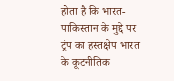होता है कि भारत-पाकिस्तान के मुद्दे पर ट्रंप का हस्तक्षेप भारत के कूटनीतिक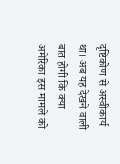दृष्टिकोण से अस्वीकार्य था। अब यह देखने वाली बात होगी कि क्या अमेरिका इस मामले को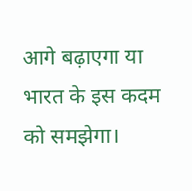आगे बढ़ाएगा या भारत के इस कदम को समझेगा।